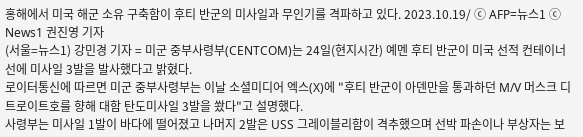홍해에서 미국 해군 소유 구축함이 후티 반군의 미사일과 무인기를 격파하고 있다. 2023.10.19/ ⓒ AFP=뉴스1 ⓒ News1 권진영 기자
(서울=뉴스1) 강민경 기자 = 미군 중부사령부(CENTCOM)는 24일(현지시간) 예멘 후티 반군이 미국 선적 컨테이너선에 미사일 3발을 발사했다고 밝혔다.
로이터통신에 따르면 미군 중부사령부는 이날 소셜미디어 엑스(X)에 "후티 반군이 아덴만을 통과하던 M/V 머스크 디트로이트호를 향해 대함 탄도미사일 3발을 쐈다"고 설명했다.
사령부는 미사일 1발이 바다에 떨어졌고 나머지 2발은 USS 그레이블리함이 격추했으며 선박 파손이나 부상자는 보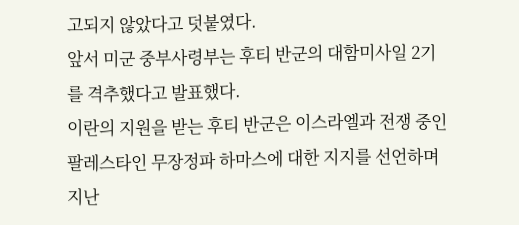고되지 않았다고 덧붙였다.
앞서 미군 중부사령부는 후티 반군의 대함미사일 2기를 격추했다고 발표했다.
이란의 지원을 받는 후티 반군은 이스라엘과 전쟁 중인 팔레스타인 무장정파 하마스에 대한 지지를 선언하며 지난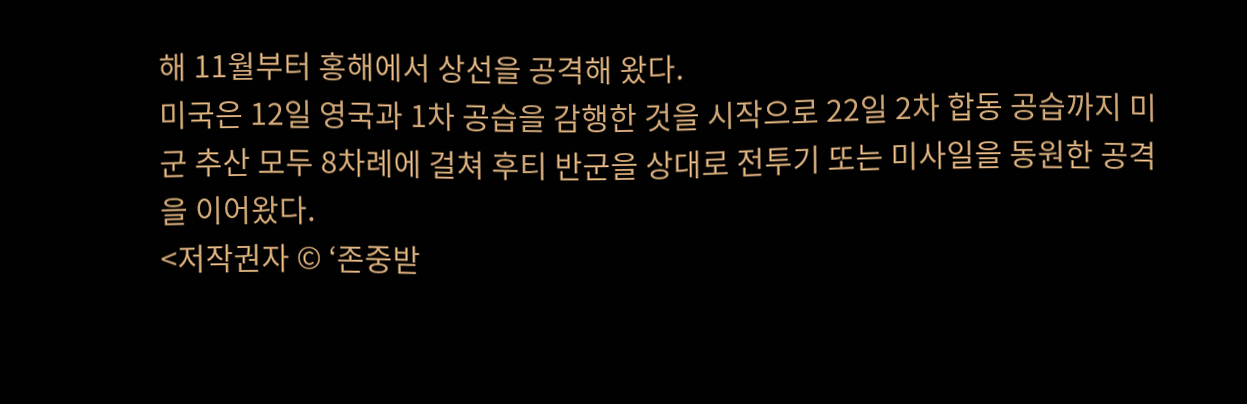해 11월부터 홍해에서 상선을 공격해 왔다.
미국은 12일 영국과 1차 공습을 감행한 것을 시작으로 22일 2차 합동 공습까지 미군 추산 모두 8차례에 걸쳐 후티 반군을 상대로 전투기 또는 미사일을 동원한 공격을 이어왔다.
<저작권자 © ‘존중받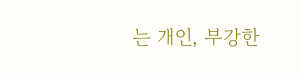는 개인, 부강한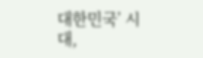대한민국’ 시대,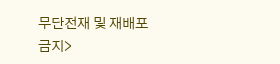무단전재 및 재배포 금지>